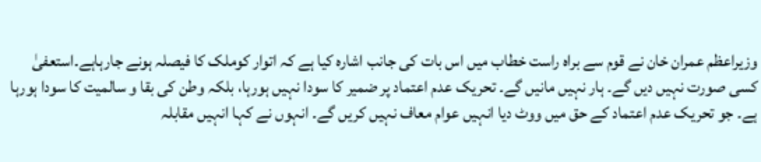وزیراعظم عمران خان نے قوم سے براہ راست خطاب میں اس بات کی جانب اشارہ کیا ہے کہ اتوار کوملک کا فیصلہ ہونے جارہاہے۔استعفیٰ کسی صورت نہیں دیں گے۔ ہار نہیں مانیں گے۔ تحریک عدم اعتماد پر ضمیر کا سودا نہیں ہورہا، بلکہ وطن کی بقا و سالمیت کا سودا ہورہا ہے۔ جو تحریک عدم اعتماد کے حق میں ووٹ دیا انہیں عوام معاف نہیں کریں گے۔ انہوں نے کہا انہیں مقابلہ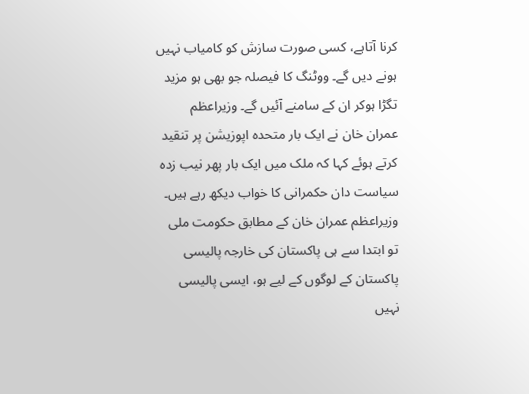کرنا آتاہے، کسی صورت سازش کو کامیاب نہیں ہونے دیں گے۔ ووٹنگ کا فیصلہ جو بھی ہو مزید تگڑا ہوکر ان کے سامنے آئیں گے۔ وزیراعظم عمران خان نے ایک بار متحدہ اپوزیشن پر تنقید کرتے ہوئے کہا کہ ملک میں ایک بار پھر نیب زدہ سیاست دان حکمرانی کا خواب دیکھ رہے ہیں۔ وزیراعظم عمران خان کے مطابق حکومت ملی تو ابتدا سے ہی پاکستان کی خارجہ پالیسی پاکستان کے لوگوں کے لیے ہو، ایسی پالیسی نہیں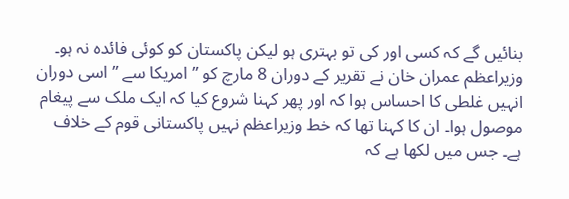بنائیں گے کہ کسی اور کی تو بہتری ہو لیکن پاکستان کو کوئی فائدہ نہ ہو۔
وزیراعظم عمران خان نے تقریر کے دوران 8 مارچ کو ” امریکا سے ” اسی دوران انہیں غلطی کا احساس ہوا کہ اور پھر کہنا شروع کیا کہ ایک ملک سے پیغام موصول ہوا۔ ان کا کہنا تھا کہ خط وزیراعظم نہیں پاکستانی قوم کے خلاف ہے۔ جس میں لکھا ہے کہ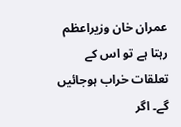عمران خان وزیراعظم رہتا ہے تو اس کے تعلقات خراب ہوجائیں گے۔ اگر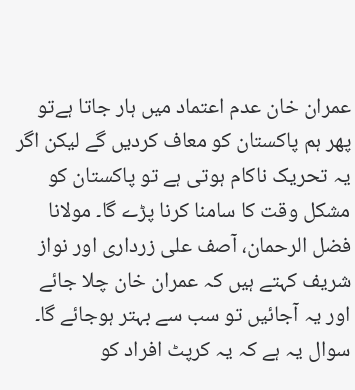عمران خان عدم اعتماد میں ہار جاتا ہےتو پھر ہم پاکستان کو معاف کردیں گے لیکن اگر یہ تحریک ناکام ہوتی ہے تو پاکستان کو مشکل وقت کا سامنا کرنا پڑے گا۔ مولانا فضل الرحمان، آصف علی زرداری اور نواز شریف کہتے ہیں کہ عمران خان چلا جائے اور یہ آجائیں تو سب سے بہتر ہوجائے گا۔ سوال یہ ہے کہ یہ کرپٹ افراد کو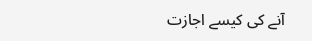آنے کی کیسے اجازت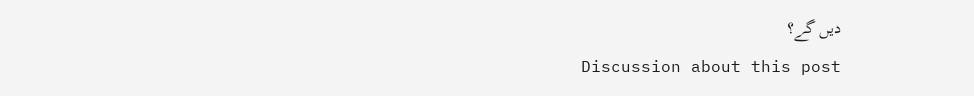دیں گے؟
Discussion about this post